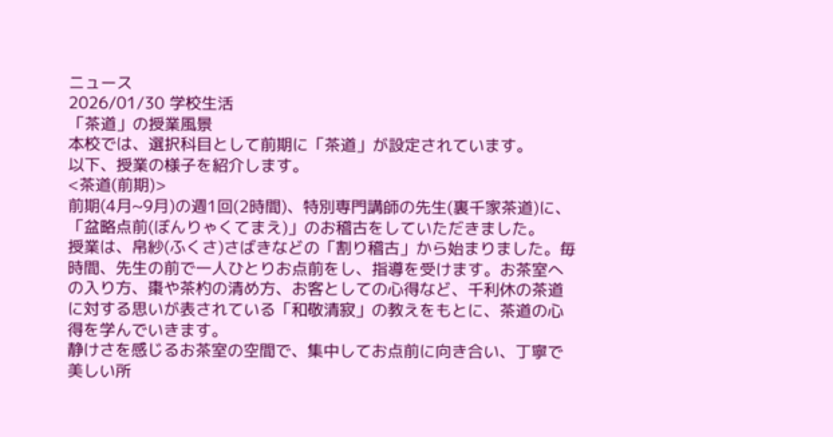ニュース
2026/01/30 学校生活
「茶道」の授業風景
本校では、選択科目として前期に「茶道」が設定されています。
以下、授業の様子を紹介します。
<茶道(前期)>
前期(4月~9月)の週1回(2時間)、特別専門講師の先生(裏千家茶道)に、「盆略点前(ぼんりゃくてまえ)」のお稽古をしていただきました。
授業は、帛紗(ふくさ)さばきなどの「割り稽古」から始まりました。毎時間、先生の前で一人ひとりお点前をし、指導を受けます。お茶室への入り方、棗や茶杓の清め方、お客としての心得など、千利休の茶道に対する思いが表されている「和敬清寂」の教えをもとに、茶道の心得を学んでいきます。
静けさを感じるお茶室の空間で、集中してお点前に向き合い、丁寧で美しい所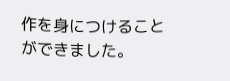作を身につけることができました。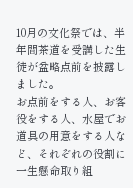10月の文化祭では、半年間茶道を受講した生徒が盆略点前を披露しました。
お点前をする人、お客役をする人、水屋でお道具の用意をする人など、それぞれの役割に一生懸命取り組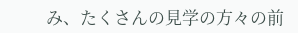み、たくさんの見学の方々の前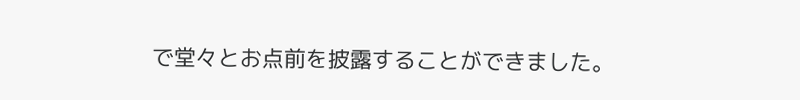で堂々とお点前を披露することができました。